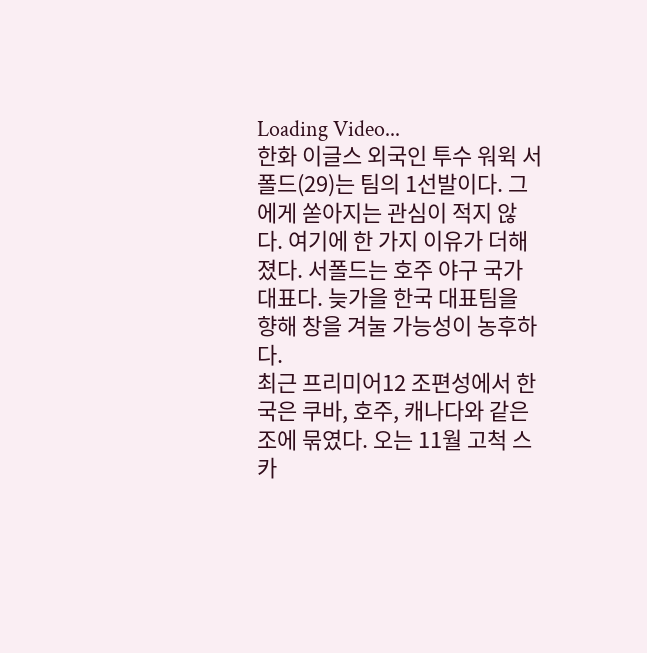Loading Video...
한화 이글스 외국인 투수 워윅 서폴드(29)는 팀의 1선발이다. 그에게 쏟아지는 관심이 적지 않다. 여기에 한 가지 이유가 더해졌다. 서폴드는 호주 야구 국가대표다. 늦가을 한국 대표팀을 향해 창을 겨눌 가능성이 농후하다.
최근 프리미어12 조편성에서 한국은 쿠바, 호주, 캐나다와 같은 조에 묶였다. 오는 11월 고척 스카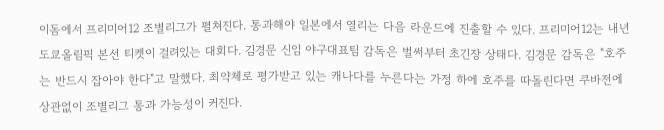이돔에서 프리미어12 조별리그가 펼쳐진다. 통과해야 일본에서 열리는 다음 라운드에 진출할 수 있다. 프리미어12는 내년 도쿄올림픽 본선 티켓이 걸려있는 대회다. 김경문 신임 야구대표팀 감독은 벌써부터 초긴장 상태다. 김경문 감독은 "호주는 반드시 잡아야 한다"고 말했다. 최약체로 평가받고 있는 캐나다를 누른다는 가정 하에 호주를 따돌린다면 쿠바전에 상관없이 조별리그 통과 가능성이 커진다.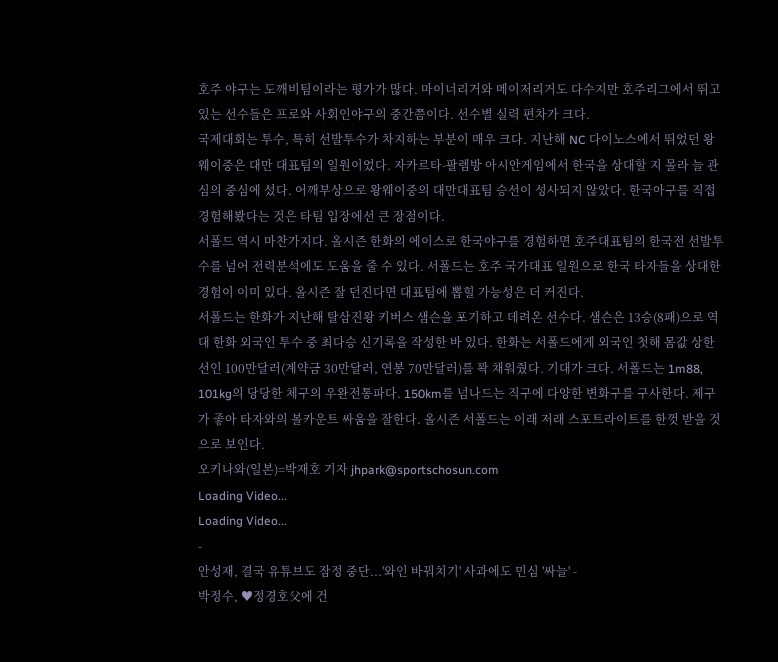호주 야구는 도깨비팀이라는 평가가 많다. 마이너리거와 메이저리거도 다수지만 호주리그에서 뛰고 있는 선수들은 프로와 사회인야구의 중간쯤이다. 선수별 실력 편차가 크다.
국제대회는 투수, 특히 선발투수가 차지하는 부분이 매우 크다. 지난해 NC 다이노스에서 뛰었던 왕웨이중은 대만 대표팀의 일원이었다. 자카르타-팔렘방 아시안게임에서 한국을 상대할 지 몰라 늘 관심의 중심에 섰다. 어깨부상으로 왕웨이중의 대만대표팀 승선이 성사되지 않았다. 한국아구를 직접 경험해봤다는 것은 타팀 입장에선 큰 장점이다.
서폴드 역시 마찬가지다. 올시즌 한화의 에이스로 한국야구를 경험하면 호주대표팀의 한국전 선발투수를 넘어 전력분석에도 도움을 줄 수 있다. 서폴드는 호주 국가대표 일원으로 한국 타자들을 상대한 경험이 이미 있다. 올시즌 잘 던진다면 대표팀에 뽑힐 가능성은 더 커진다.
서폴드는 한화가 지난해 탈삼진왕 키버스 샘슨을 포기하고 데려온 선수다. 샘슨은 13승(8패)으로 역대 한화 외국인 투수 중 최다승 신기록을 작성한 바 있다. 한화는 서폴드에게 외국인 첫해 몸값 상한선인 100만달러(계약금 30만달러, 연봉 70만달러)를 꽉 채워줬다. 기대가 크다. 서폴드는 1m88, 101kg의 당당한 체구의 우완전통파다. 150km를 넘나드는 직구에 다양한 변화구를 구사한다. 제구가 좋아 타자와의 볼카운트 싸움을 잘한다. 올시즌 서폴드는 이래 저래 스포트라이트를 한껏 받을 것으로 보인다.
오키나와(일본)=박재호 기자 jhpark@sportschosun.com
Loading Video...
Loading Video...
-
안성재, 결국 유튜브도 잠정 중단...'와인 바꿔치기' 사과에도 민심 '싸늘' -
박정수, ♥정경호父에 건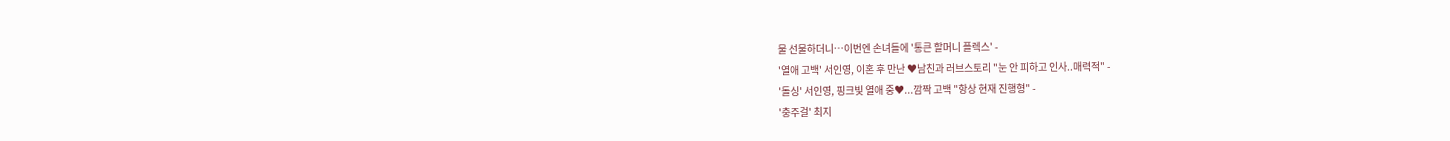물 선물하더니…이번엔 손녀들에 '통큰 할머니 플렉스' -
'열애 고백' 서인영, 이혼 후 만난 ♥남친과 러브스토리 "눈 안 피하고 인사..매력적" -
'돌싱' 서인영, 핑크빛 열애 중♥...깜짝 고백 "항상 현재 진행형" -
'충주걸' 최지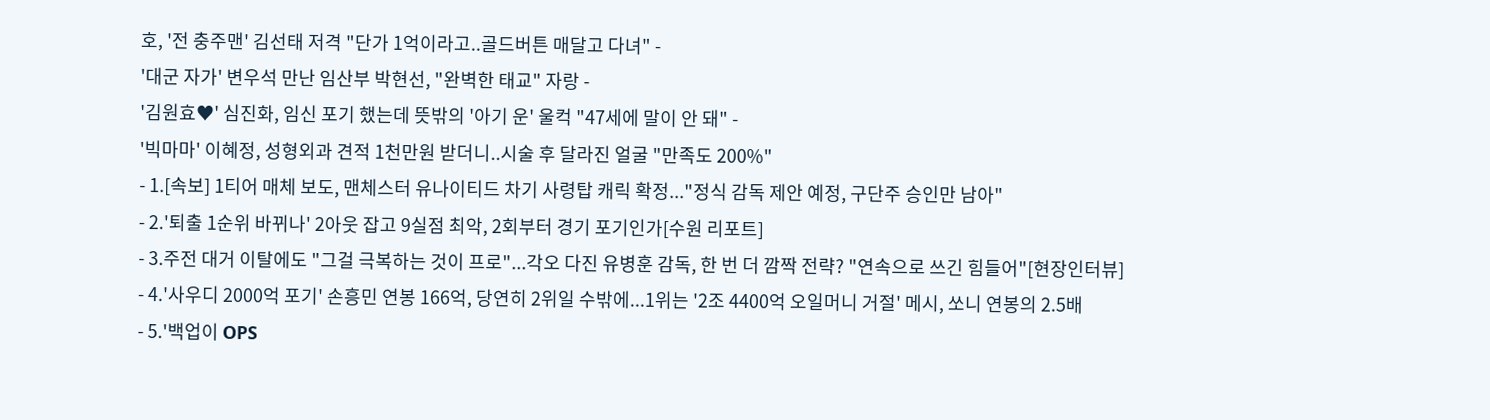호, '전 충주맨' 김선태 저격 "단가 1억이라고..골드버튼 매달고 다녀" -
'대군 자가' 변우석 만난 임산부 박현선, "완벽한 태교" 자랑 -
'김원효♥' 심진화, 임신 포기 했는데 뜻밖의 '아기 운' 울컥 "47세에 말이 안 돼" -
'빅마마' 이혜정, 성형외과 견적 1천만원 받더니..시술 후 달라진 얼굴 "만족도 200%"
- 1.[속보] 1티어 매체 보도, 맨체스터 유나이티드 차기 사령탑 캐릭 확정..."정식 감독 제안 예정, 구단주 승인만 남아"
- 2.'퇴출 1순위 바뀌나' 2아웃 잡고 9실점 최악, 2회부터 경기 포기인가[수원 리포트]
- 3.주전 대거 이탈에도 "그걸 극복하는 것이 프로"...각오 다진 유병훈 감독, 한 번 더 깜짝 전략? "연속으로 쓰긴 힘들어"[현장인터뷰]
- 4.'사우디 2000억 포기' 손흥민 연봉 166억, 당연히 2위일 수밖에...1위는 '2조 4400억 오일머니 거절' 메시, 쏘니 연봉의 2.5배
- 5.'백업이 OPS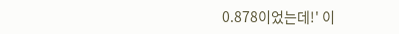0.878이었는데!' 이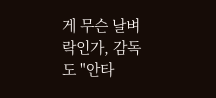게 무슨 날벼락인가, 감독도 "안타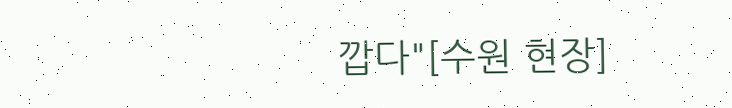깝다"[수원 현장]